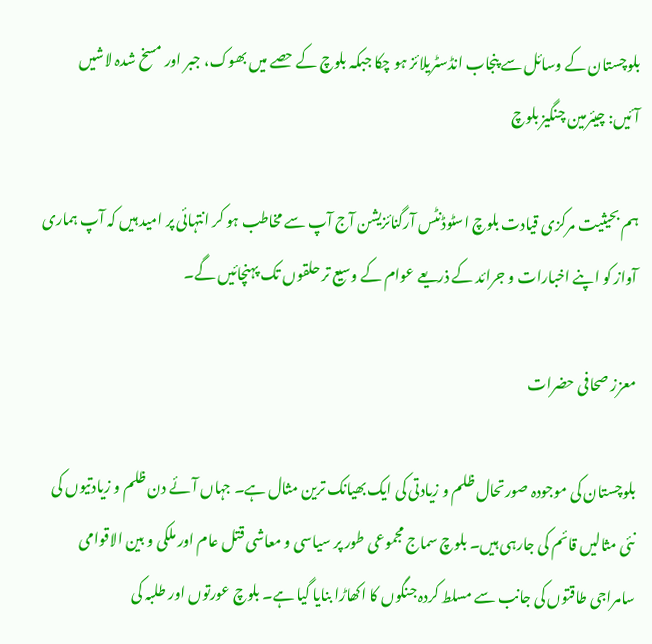بلوچستان کے وسائل سے پنجاب انڈسٹریلائز ہو چکا جبکہ بلوچ کے حصے میں بھوک، جبر اور مسخ شدہ لاشیں آئیں: چیئرمین چنگیز بلوچ

ہم بحیثیت مرکزی قیادت بلوچ اسٹوڈنٹس آرگنائزیشن آج آپ سے مخاطب ہو کر انتہائی پر امید ہیں کہ آپ ہماری آواز کو اپنے اخبارات و جرائد کے ذریعے عوام کے وسیع تر حلقوں تک پہنچائیں گے۔

معزز صحافی حضرات

بلوچستان کی موجودہ صورتحال ظلم و زیادتی کی ایک بھیانک ترین مثال ہے۔ جہاں آئے دن ظلم و زیادتیوں کی نئی مثالیں قائم کی جارہی ہیں۔ بلوچ سماج مجموعی طور پر سیاسی و معاشی قتل عام اور ملکی و بین الاقوامی سامراجی طاقتوں کی جانب سے مسلط کردہ جنگوں کا اکھاڑا بنایا گیا ہے۔ بلوچ عورتوں اور طلبہ کی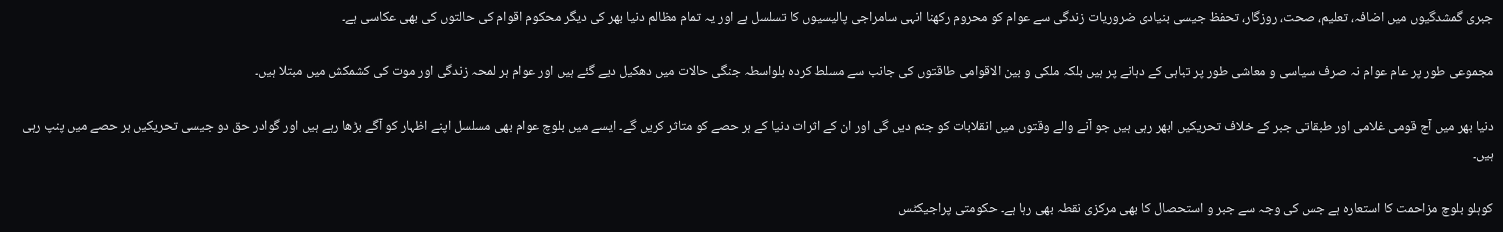جبری گمشدگیوں میں اضافہ، تعلیم، صحت، روزگار، تحفظ جیسی بنیادی ضروریات زندگی سے عوام کو محروم رکھنا انہی سامراجی پالیسیوں کا تسلسل ہے اور یہ تمام مظالم دنیا بھر کی دیگر محکوم اقوام کی حالتوں کی بھی عکاسی ہے۔

مجموعی طور پر عام عوام نہ صرف سیاسی و معاشی طور پر تباہی کے دہانے پر ہیں بلکہ ملکی و بین الاقوامی طاقتوں کی جانب سے مسلط کردہ بلواسطہ جنگی حالات میں دھکیل دیے گئے ہیں اور عوام ہر لمحہ زندگی اور موت کی کشمکش میں مبتلا ہیں۔

دنیا بھر میں آج قومی غلامی اور طبقاتی جبر کے خلاف تحریکیں ابھر رہی ہیں جو آنے والے وقتوں میں انقلابات کو جنم دیں گی اور ان کے اثرات دنیا کے ہر حصے کو متاثر کریں گے۔ ایسے میں بلوچ عوام بھی مسلسل اپنے اظہار کو آگے بڑھا رہے ہیں اور گوادر حق دو جیسی تحریکیں ہر حصے میں پنپ رہی ہیں۔

کوہلو بلوچ مزاحمت کا استعارہ ہے جس کی وجہ سے جبر و استحصال کا بھی مرکزی نقطہ بھی رہا ہے۔ حکومتی پراجیکٹس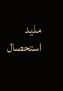مذید استحصال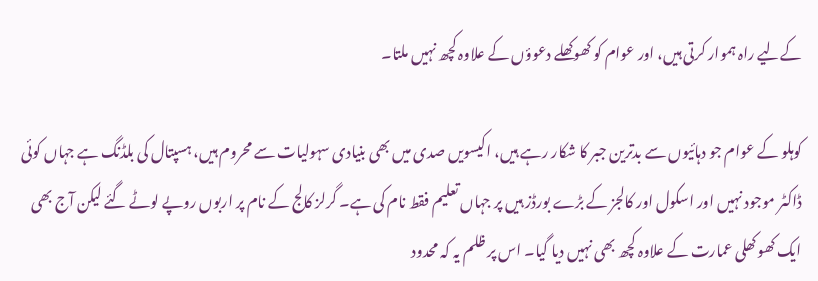کےلیے راہ ہموار کرتی ہیں، اور عوام کو کھوکھلے دعوؤں کے علاوہ کچھ نہیں ملتا۔

کوہلو کے عوام جو دہائیوں سے بدترین جبر کا شکار رہے ہیں، اکیسویں صدی میں بھی بنیادی سہولیات سے محروم ہیں، ہسپتال کی بلڈنگ ہے جہاں کوئی ڈاکٹر موجود نہیں اور اسکول اور کالجز کے بڑے بورڈز ہیں پر جہاں تعلیم فقط نام کی ہے۔ گرلز کالج کے نام پر اربوں روپے لوٹے گئے لیکن آج بھی ایک کھوکھلی عمارت کے علاوہ کچھ بھی نہیں دیا گیا۔ اس پر ظلم یہ کہ محدود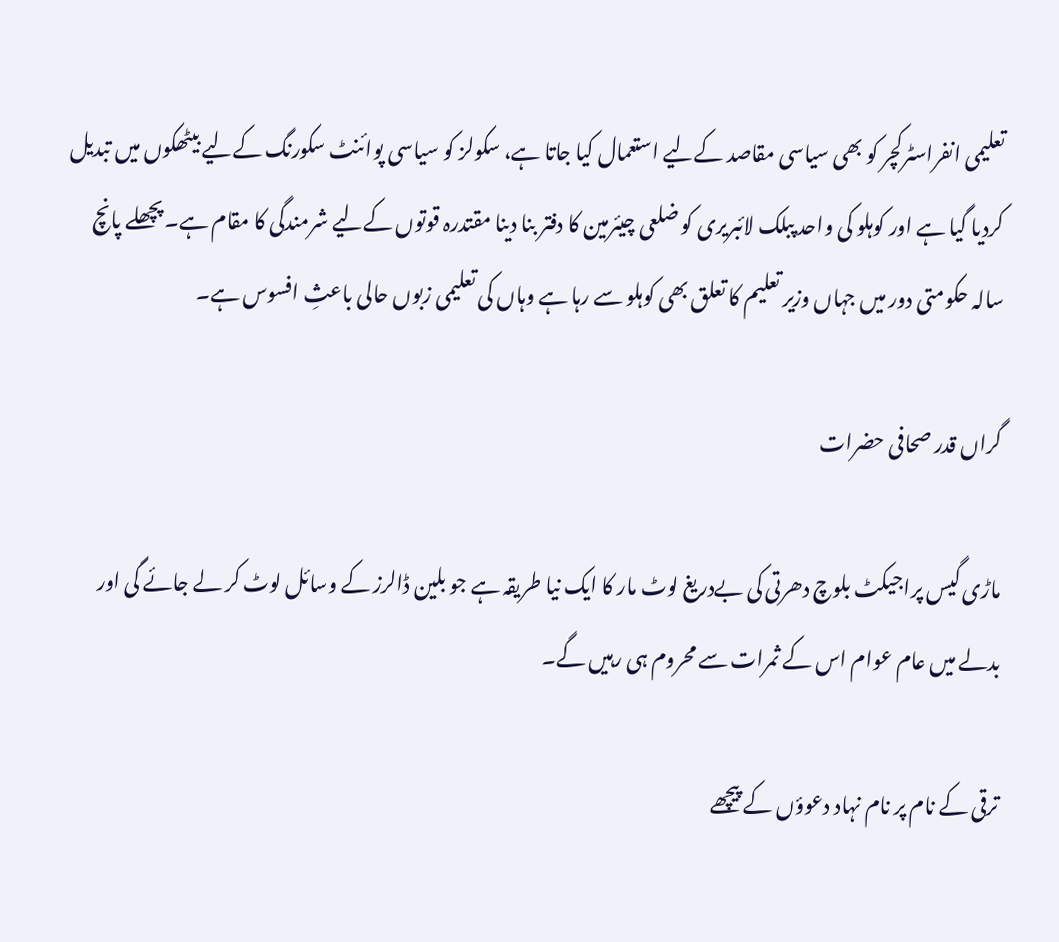تعلیمی انفراسٹرکچر کو بھی سیاسی مقاصد کےلیے استعمال کیا جاتا ہے، سکولز کو سیاسی پوائنٹ سکورنگ کےلیے بیٹھکوں میں تبدیل کردیا گیا ہے اور کوہلو کی واحد پبلک لائبریری کو ضلعی چیئرمین کا دفتر بنا دینا مقتدرہ قوتوں کےلیے شرمندگی کا مقام ہے۔ پچھلے پانچ سالہ حکومتی دور میں جہاں وزیر تعلیم کا تعلق بھی کوہلو سے رہا ہے وہاں کی تعلیمی زبوں حالی باعثِ افسوس ہے۔

گراں قدر صحافی حضرات

ماڑی گیس پراجیکٹ بلوچ دھرتی کی بےدریغ لوٹ مار کا ایک نیا طریقہ ہے جو بلین ڈالرز کے وسائل لوٹ کر لے جائے گی اور بدلے میں عام عوام اس کے ثمرات سے محروم ہی رہیں گے۔

ترقی کے نام پر نام نہاد دعوؤں کے پیچھے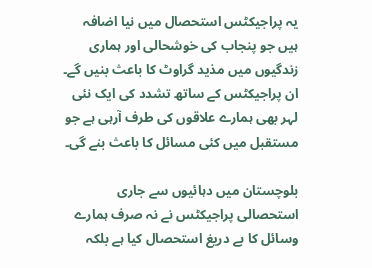یہ پراجیکٹس استحصال میں نیا اضافہ ہیں جو پنجاب کی خوشحالی اور ہماری زندگیوں میں مذید گراوٹ کا باعث بنیں گے۔ ان پراجیکٹس کے ساتھ تشدد کی ایک نئی لہر بھی ہمارے علاقوں کی طرف آرہی ہے جو مستقبل میں کئی مسائل کا باعث بنے گی۔

بلوچستان میں دہائیوں سے جاری استحصالی پراجیکٹس نے نہ صرف ہمارے وسائل کا بے دریغ استحصال کیا ہے بلکہ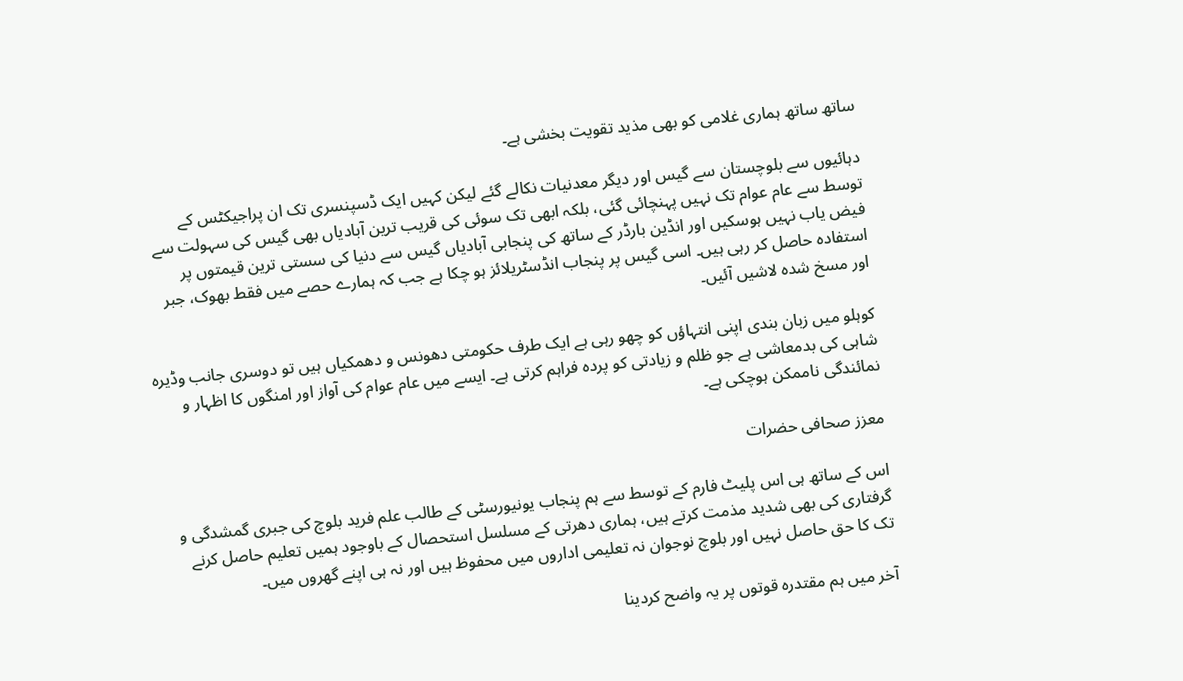ساتھ ساتھ ہماری غلامی کو بھی مذید تقویت بخشی ہے۔

دہائیوں سے بلوچستان سے گیس اور دیگر معدنیات نکالے گئے لیکن کہیں ایک ڈسپنسری تک ان پراجیکٹس کے توسط سے عام عوام تک نہیں پہنچائی گئی، بلکہ ابھی تک سوئی کی قریب ترین آبادیاں بھی گیس کی سہولت سے فیض یاب نہیں ہوسکیں اور انڈین بارڈر کے ساتھ کی پنجابی آبادیاں گیس سے دنیا کی سستی ترین قیمتوں پر استفادہ حاصل کر رہی ہیں۔ اسی گیس پر پنجاب انڈسٹریلائز ہو چکا ہے جب کہ ہمارے حصے میں فقط بھوک، جبر اور مسخ شدہ لاشیں آئیں۔

کوہلو میں زبان بندی اپنی انتہاؤں کو چھو رہی ہے ایک طرف حکومتی دھونس و دھمکیاں ہیں تو دوسری جانب وڈیرہ شاہی کی بدمعاشی ہے جو ظلم و زیادتی کو پردہ فراہم کرتی ہے۔ ایسے میں عام عوام کی آواز اور امنگوں کا اظہار و نمائندگی ناممکن ہوچکی ہے۔

معزز صحافی حضرات

اس کے ساتھ ہی اس پلیٹ فارم کے توسط سے ہم پنجاب یونیورسٹی کے طالب علم فرید بلوچ کی جبری گمشدگی و گرفتاری کی بھی شدید مذمت کرتے ہیں، ہماری دھرتی کے مسلسل استحصال کے باوجود ہمیں تعلیم حاصل کرنے تک کا حق حاصل نہیں اور بلوچ نوجوان نہ تعلیمی اداروں میں محفوظ ہیں اور نہ ہی اپنے گھروں میں۔

آخر میں ہم مقتدرہ قوتوں پر یہ واضح کردینا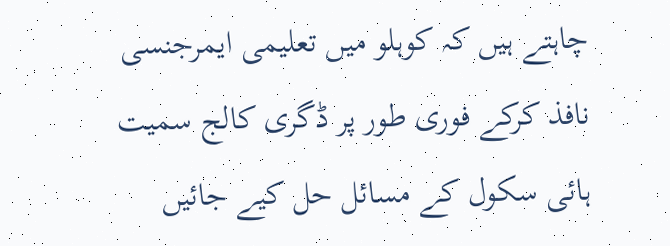چاہتے ہیں کہ کوہلو میں تعلیمی ایمرجنسی نافذ کرکے فوری طور پر ڈگری کالج سمیت ہائی سکول کے مسائل حل کیے جائیں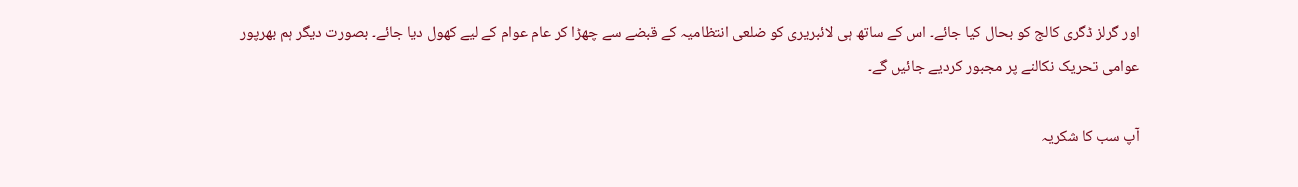اور گرلز ڈگری کالج کو بحال کیا جائے۔ اس کے ساتھ ہی لائبریری کو ضلعی انتظامیہ کے قبضے سے چھڑا کر عام عوام کے لیے کھول دیا جائے۔ بصورت دیگر ہم بھرپور عوامی تحریک نکالنے پر مجبور کردیے جائیں گے۔

آپ سب کا شکریہ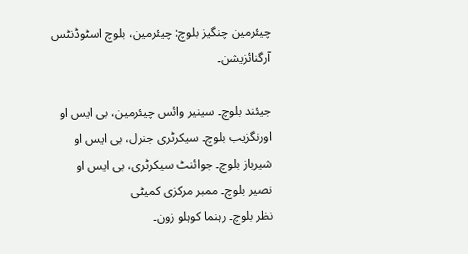چیئرمین چنگیز بلوچ: چیئرمین، بلوچ اسٹوڈنٹس آرگنائزیشن۔

جیئند بلوچ۔ سینیر وائس چیئرمین، بی ایس او
اورنگزیب بلوچ۔ سیکرٹری جنرل، بی ایس او
شیرباز بلوچ۔ جوائنٹ سیکرٹری، بی ایس او
نصیر بلوچ۔ ممبر مرکزی کمیٹی
نظر بلوچ۔ رہنما کوہلو زون۔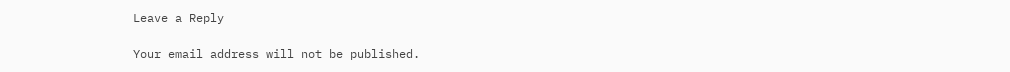Leave a Reply

Your email address will not be published.